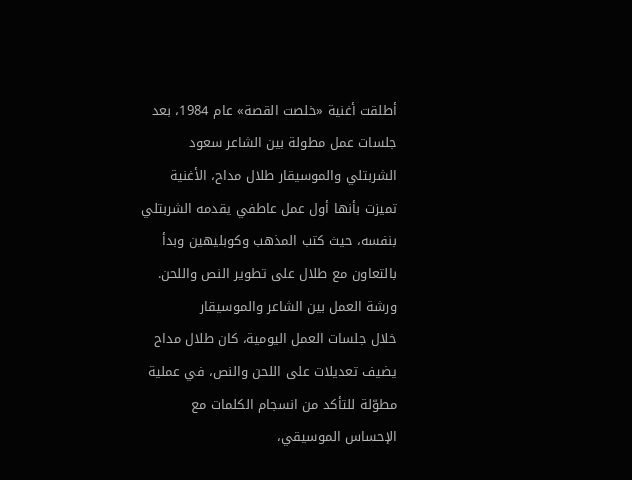أطلقت أغنية «خلصت القصة» عام 1984، بعد جلسات عمل مطولة بين الشاعر سعود الشربتلي والموسيقار طلال مداح، الأغنية تميزت بأنها أول عمل عاطفي يقدمه الشربتلي بنفسه، حيث كتب المذهب وكوبليهين وبدأ بالتعاون مع طلال على تطوير النص واللحن.
ورشة العمل بين الشاعر والموسيقار
خلال جلسات العمل اليومية، كان طلال مداح يضيف تعديلات على اللحن والنص، في عملية مطوّلة للتأكد من انسجام الكلمات مع الإحساس الموسيقي،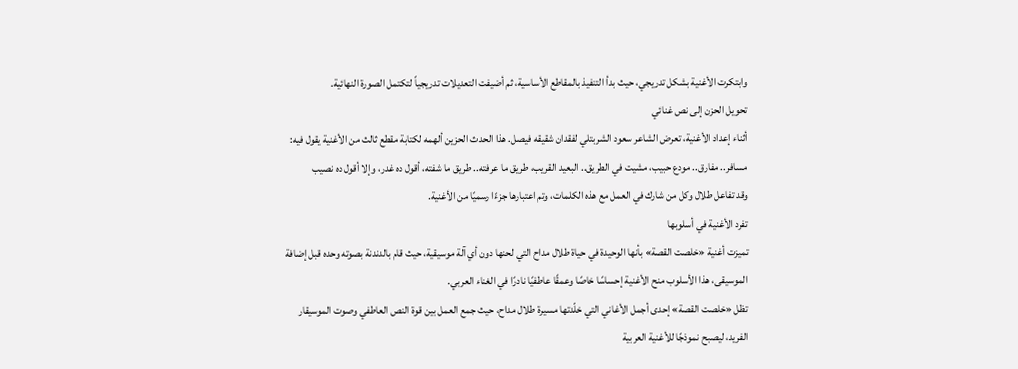وابتكرت الأغنية بشكل تدريجي، حيث بدأ التنفيذ بالمقاطع الأساسية، ثم أضيفت التعديلات تدريجياً لتكتمل الصورة النهائية.
تحويل الحزن إلى نص غنائي
أثناء إعداد الأغنية، تعرض الشاعر سعود الشربتلي لفقدان شقيقه فيصل. هذا الحدث الحزين ألهمه لكتابة مقطع ثالث من الأغنية يقول فيه:
مسافر.. مفارق.. مودع حبيب، مشيت في الطريق.. البعيد القريب، طريق ما عرفته.. طريق ما شفته، أقول ده غدر، وإلا أقول ده نصيب
وقد تفاعل طلال وكل من شارك في العمل مع هذه الكلمات، وتم اعتبارها جزءًا رسميًا من الأغنية.
تفرد الأغنية في أسلوبها
تميزت أغنية «خلصت القصة» بأنها الوحيدة في حياة طلال مداح التي لحنها دون أي آلة موسيقية، حيث قام بالدندنة بصوته وحده قبل إضافة الموسيقى، هذا الأسلوب منح الأغنية إحساسًا خاصًا وعمقًا عاطفيًا نادرًا في الغناء العربي.
تظل «خلصت القصة» إحدى أجمل الأغاني التي خلّدتها مسيرة طلال مداح، حيث جمع العمل بين قوة النص العاطفي وصوت الموسيقار الفريد، ليصبح نموذجًا للأغنية العربية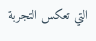التي تعكس التجربة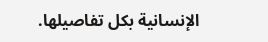الإنسانية بكل تفاصيلها.